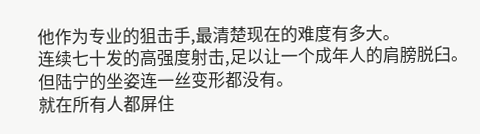他作为专业的狙击手,最清楚现在的难度有多大。
连续七十发的高强度射击,足以让一个成年人的肩膀脱臼。
但陆宁的坐姿连一丝变形都没有。
就在所有人都屏住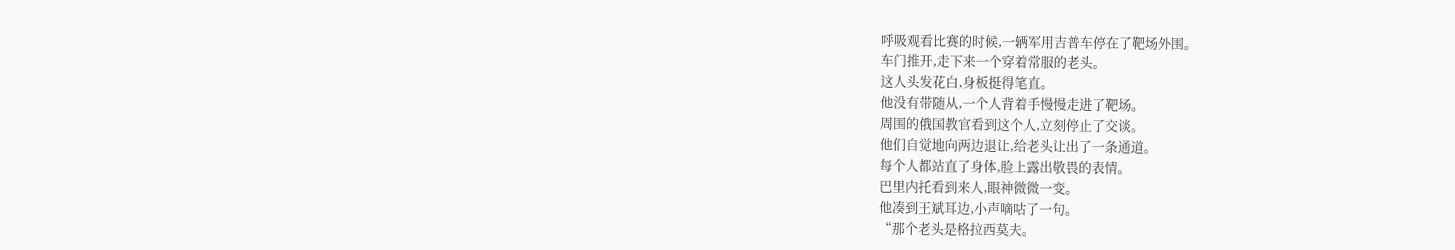呼吸观看比赛的时候,一辆军用吉普车停在了靶场外围。
车门推开,走下来一个穿着常服的老头。
这人头发花白,身板挺得笔直。
他没有带随从,一个人背着手慢慢走进了靶场。
周围的俄国教官看到这个人,立刻停止了交谈。
他们自觉地向两边退让,给老头让出了一条通道。
每个人都站直了身体,脸上露出敬畏的表情。
巴里内托看到来人,眼神微微一变。
他凑到王斌耳边,小声嘀咕了一句。
“那个老头是格拉西莫夫。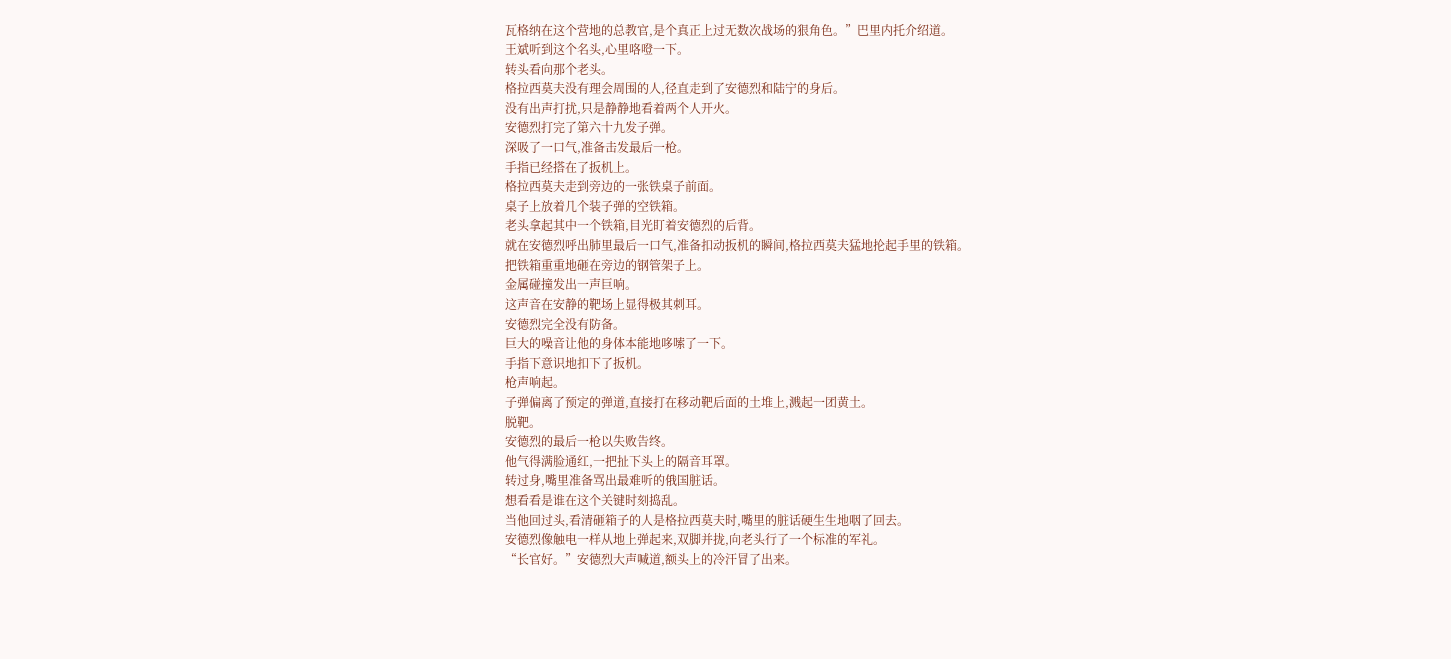瓦格纳在这个营地的总教官,是个真正上过无数次战场的狠角色。”巴里内托介绍道。
王斌听到这个名头,心里咯噔一下。
转头看向那个老头。
格拉西莫夫没有理会周围的人,径直走到了安德烈和陆宁的身后。
没有出声打扰,只是静静地看着两个人开火。
安德烈打完了第六十九发子弹。
深吸了一口气,准备击发最后一枪。
手指已经搭在了扳机上。
格拉西莫夫走到旁边的一张铁桌子前面。
桌子上放着几个装子弹的空铁箱。
老头拿起其中一个铁箱,目光盯着安德烈的后背。
就在安德烈呼出肺里最后一口气,准备扣动扳机的瞬间,格拉西莫夫猛地抡起手里的铁箱。
把铁箱重重地砸在旁边的钢管架子上。
金属碰撞发出一声巨响。
这声音在安静的靶场上显得极其刺耳。
安德烈完全没有防备。
巨大的噪音让他的身体本能地哆嗦了一下。
手指下意识地扣下了扳机。
枪声响起。
子弹偏离了预定的弹道,直接打在移动靶后面的土堆上,溅起一团黄土。
脱靶。
安德烈的最后一枪以失败告终。
他气得满脸通红,一把扯下头上的隔音耳罩。
转过身,嘴里准备骂出最难听的俄国脏话。
想看看是谁在这个关键时刻捣乱。
当他回过头,看清砸箱子的人是格拉西莫夫时,嘴里的脏话硬生生地咽了回去。
安德烈像触电一样从地上弹起来,双脚并拢,向老头行了一个标准的军礼。
“长官好。”安德烈大声喊道,额头上的冷汗冒了出来。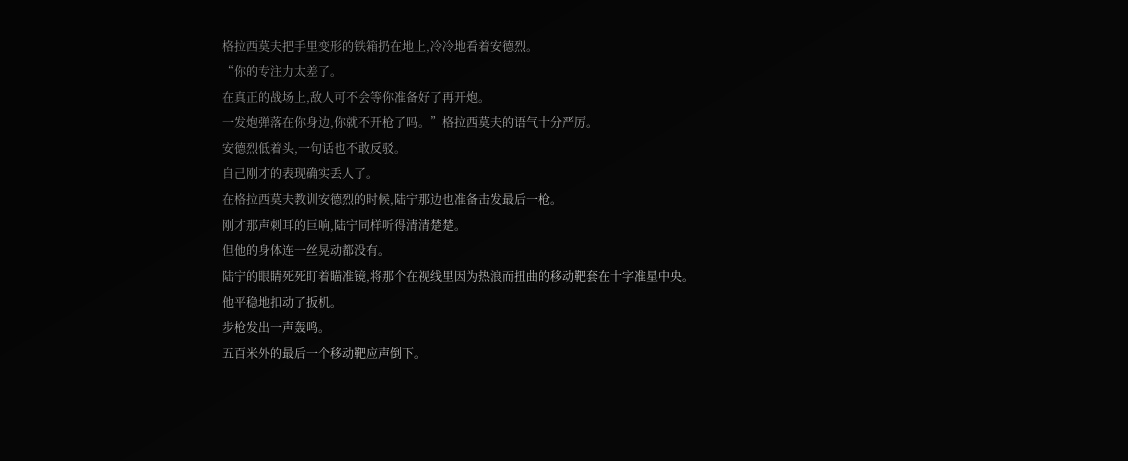格拉西莫夫把手里变形的铁箱扔在地上,冷冷地看着安德烈。
“你的专注力太差了。
在真正的战场上,敌人可不会等你准备好了再开炮。
一发炮弹落在你身边,你就不开枪了吗。”格拉西莫夫的语气十分严厉。
安德烈低着头,一句话也不敢反驳。
自己刚才的表现确实丢人了。
在格拉西莫夫教训安德烈的时候,陆宁那边也准备击发最后一枪。
刚才那声刺耳的巨响,陆宁同样听得清清楚楚。
但他的身体连一丝晃动都没有。
陆宁的眼睛死死盯着瞄准镜,将那个在视线里因为热浪而扭曲的移动靶套在十字准星中央。
他平稳地扣动了扳机。
步枪发出一声轰鸣。
五百米外的最后一个移动靶应声倒下。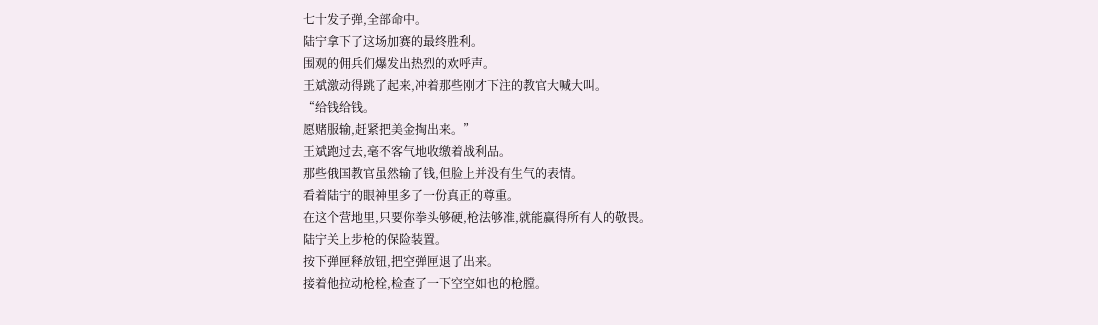七十发子弹,全部命中。
陆宁拿下了这场加赛的最终胜利。
围观的佣兵们爆发出热烈的欢呼声。
王斌激动得跳了起来,冲着那些刚才下注的教官大喊大叫。
“给钱给钱。
愿赌服输,赶紧把美金掏出来。”
王斌跑过去,毫不客气地收缴着战利品。
那些俄国教官虽然输了钱,但脸上并没有生气的表情。
看着陆宁的眼神里多了一份真正的尊重。
在这个营地里,只要你拳头够硬,枪法够准,就能赢得所有人的敬畏。
陆宁关上步枪的保险装置。
按下弹匣释放钮,把空弹匣退了出来。
接着他拉动枪栓,检查了一下空空如也的枪膛。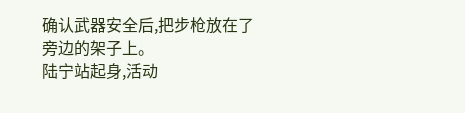确认武器安全后,把步枪放在了旁边的架子上。
陆宁站起身,活动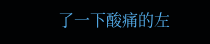了一下酸痛的左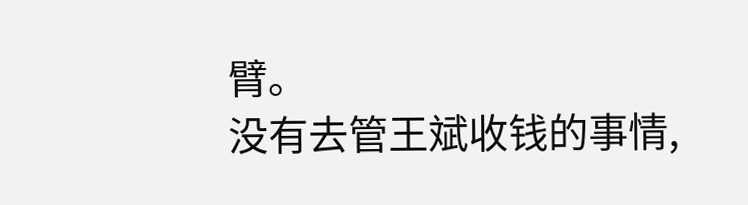臂。
没有去管王斌收钱的事情,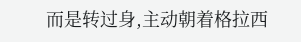而是转过身,主动朝着格拉西